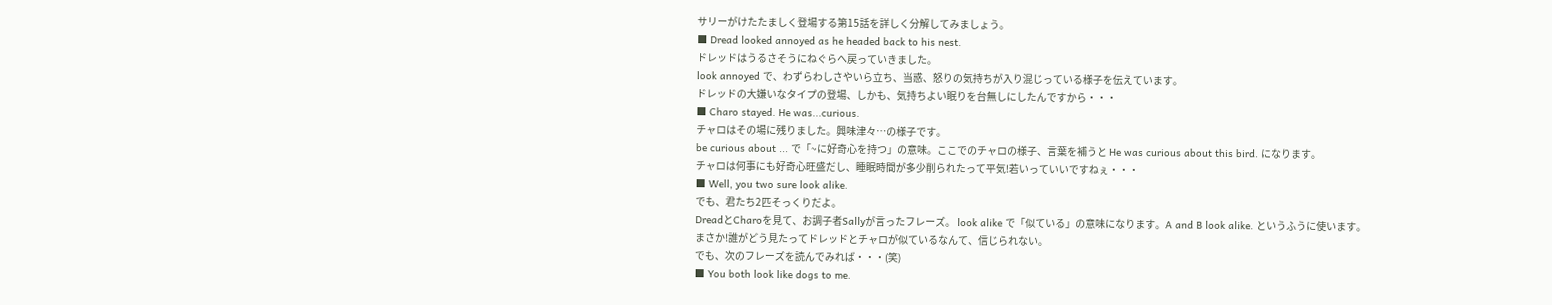サリーがけたたましく登場する第15話を詳しく分解してみましょう。
■ Dread looked annoyed as he headed back to his nest.
ドレッドはうるさそうにねぐらへ戻っていきました。
look annoyed で、わずらわしさやいら立ち、当惑、怒りの気持ちが入り混じっている様子を伝えています。
ドレッドの大嫌いなタイプの登場、しかも、気持ちよい眠りを台無しにしたんですから・・・
■ Charo stayed. He was...curious.
チャロはその場に残りました。興味津々…の様子です。
be curious about ... で「~に好奇心を持つ」の意味。ここでのチャロの様子、言葉を補うと He was curious about this bird. になります。
チャロは何事にも好奇心旺盛だし、睡眠時間が多少削られたって平気!若いっていいですねぇ・・・
■ Well, you two sure look alike.
でも、君たち2匹そっくりだよ。
DreadとCharoを見て、お調子者Sallyが言ったフレーズ。 look alike で「似ている」の意味になります。A and B look alike. というふうに使います。
まさか!誰がどう見たってドレッドとチャロが似ているなんて、信じられない。
でも、次のフレーズを読んでみれば・・・(笑)
■ You both look like dogs to me.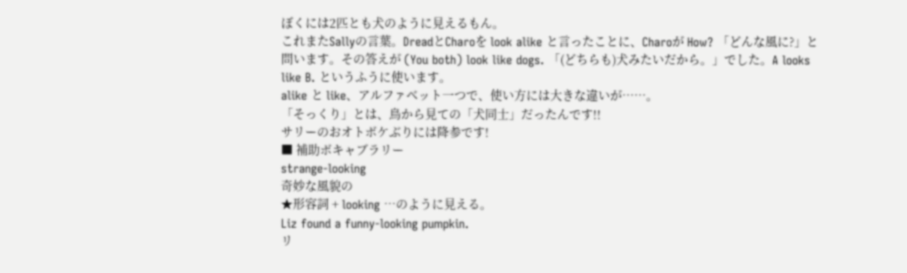ぼくには2匹とも犬のように見えるもん。
これまたSallyの言葉。DreadとCharoを look alike と言ったことに、Charoが How? 「どんな風に?」と問います。その答えが (You both) look like dogs. 「(どちらも)犬みたいだから。」でした。A looks like B. というふうに使います。
alike と like、アルファベット一つで、使い方には大きな違いが……。
「そっくり」とは、鳥から見ての「犬同士」だったんです!!
サリーのおオトボケぶりには降参です!
■ 補助ボキャブラリー
strange-looking
奇妙な風貌の
★形容詞 + looking …のように見える。
Liz found a funny-looking pumpkin.
リ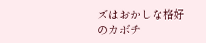ズはおかしな格好のカボチ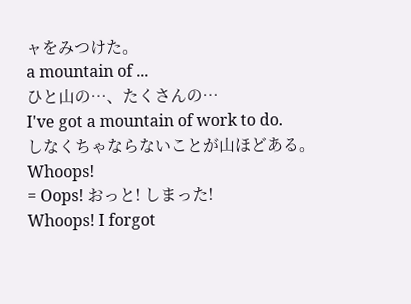ャをみつけた。
a mountain of ...
ひと山の…、たくさんの…
I've got a mountain of work to do.
しなくちゃならないことが山ほどある。
Whoops!
= Oops! おっと! しまった!
Whoops! I forgot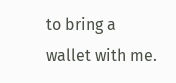to bring a wallet with me.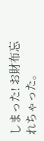しまった! お財布忘れちゃった。